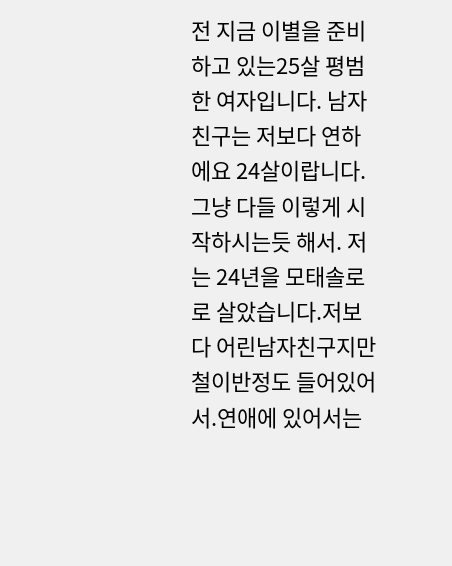전 지금 이별을 준비하고 있는25살 평범한 여자입니다. 남자친구는 저보다 연하에요 24살이랍니다. 그냥 다들 이렇게 시작하시는듯 해서. 저는 24년을 모태솔로로 살았습니다.저보다 어린남자친구지만 철이반정도 들어있어서.연애에 있어서는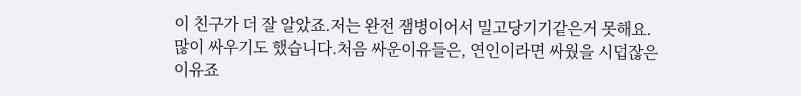이 친구가 더 잘 알았죠.저는 완전 잼병이어서 밀고당기기같은거 못해요. 많이 싸우기도 했습니다.처음 싸운이유들은, 연인이라면 싸웠을 시덥잖은 이유죠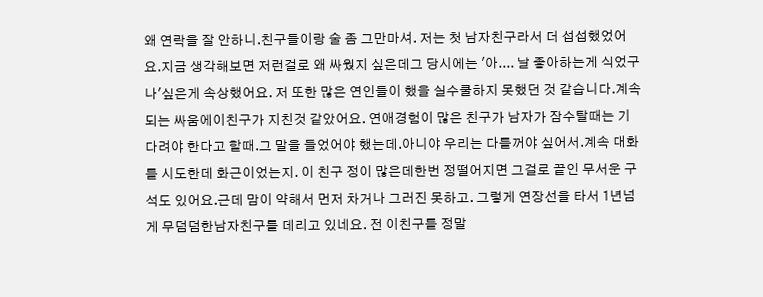왜 연락을 잘 안하니.친구들이랑 술 좀 그만마셔. 저는 첫 남자친구라서 더 섭섭했었어요.지금 생각해보면 저런걸로 왜 싸웠지 싶은데그 당시에는 '아.... 날 좋아하는게 식었구나'싶은게 속상했어요. 저 또한 많은 연인들이 했을 실수쿨하지 못했던 것 같습니다.계속되는 싸움에이친구가 지친것 같았어요. 연애경험이 많은 친구가 남자가 잠수탈때는 기다려야 한다고 할때.그 말을 들었어야 했는데.아니야 우리는 다를꺼야 싶어서.계속 대화를 시도한데 화근이었는지. 이 친구 정이 많은데한번 정떨어지면 그걸로 끝인 무서운 구석도 있어요.근데 맘이 약해서 먼저 차거나 그러진 못하고. 그렇게 연장선을 타서 1년넘게 무덤덤한남자친구를 데리고 있네요. 전 이친구를 정말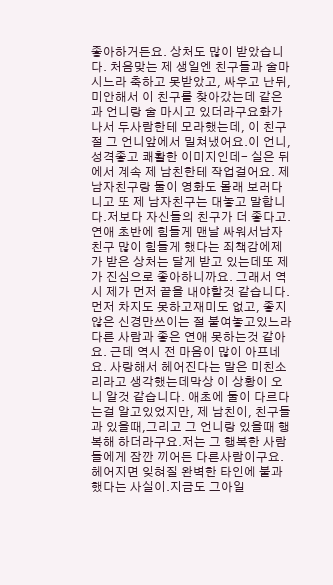좋아하거든요. 상처도 많이 받았습니다. 처음맞는 제 생일엔 친구들과 술마시느라 축하고 못받았고, 싸우고 난뒤, 미안해서 이 친구를 찾아갔는데 같은과 언니랑 술 마시고 있더라구요화가나서 두사람한테 모라했는데, 이 친구 절 그 언니앞에서 밀쳐냈어요.이 언니, 성격좋고 쾌활한 이미지인데- 실은 뒤에서 계속 제 남친한테 작업걸어요. 제 남자친구랑 둘이 영화도 몰래 보러다니고 또 제 남자친구는 대놓고 말합니다.저보다 자신들의 친구가 더 좋다고. 연애 초반에 힘들게 맨날 싸워서남자친구 많이 힘들게 했다는 죄책감에제가 받은 상처는 달게 받고 있는데또 제가 진심으로 좋아하니까요. 그래서 역시 제가 먼저 끝을 내야할것 같습니다.먼저 차지도 못하고재미도 없고, 좋지않은 신경만쓰이는 절 붙여놓고있느라다른 사람과 좋은 연애 못하는것 같아요. 근데 역시 전 마음이 많이 아프네요. 사랑해서 헤어진다는 말은 미친소리라고 생각했는데막상 이 상황이 오니 알것 같습니다. 애초에 둘이 다르다는걸 알고있었지만, 제 남친이, 친구들과 있을때,그리고 그 언니랑 있을때 행복해 하더라구요.저는 그 행복한 사람들에게 잠깐 끼어든 다른사람이구요.헤어지면 잊혀질 완벽한 타인에 불과했다는 사실이.지금도 그아일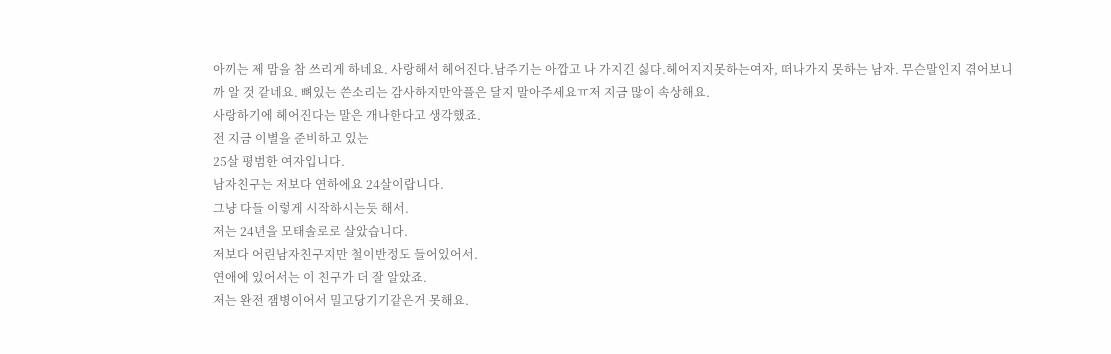아끼는 제 맘을 참 쓰리게 하네요. 사랑해서 헤어진다.남주기는 아깝고 나 가지긴 싫다.헤어지지못하는여자, 떠나가지 못하는 남자. 무슨말인지 겪어보니까 알 것 같네요. 뼈있는 쓴소리는 감사하지만악플은 달지 말아주세요ㅠ저 지금 많이 속상해요.
사랑하기에 헤어진다는 말은 개나한다고 생각했죠.
전 지금 이별을 준비하고 있는
25살 평범한 여자입니다.
남자친구는 저보다 연하에요 24살이랍니다.
그냥 다들 이렇게 시작하시는듯 해서.
저는 24년을 모태솔로로 살았습니다.
저보다 어린남자친구지만 철이반정도 들어있어서.
연애에 있어서는 이 친구가 더 잘 알았죠.
저는 완전 잼병이어서 밀고당기기같은거 못해요.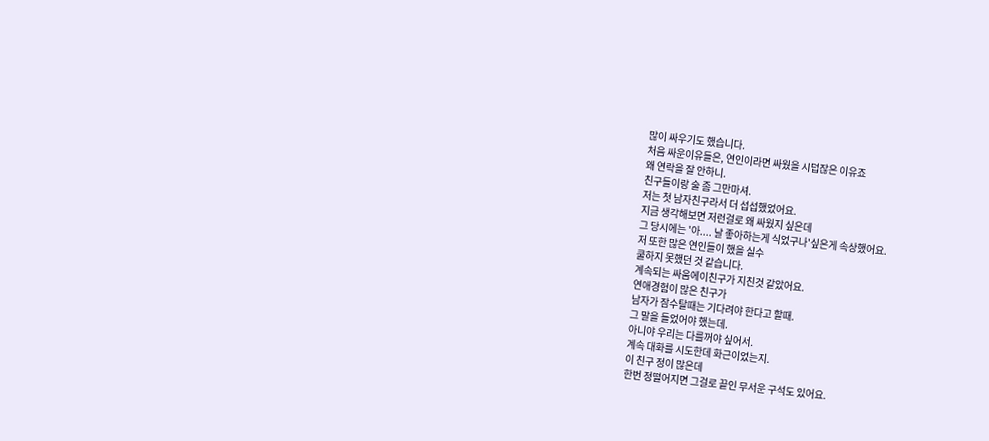많이 싸우기도 했습니다.
처음 싸운이유들은, 연인이라면 싸웠을 시덥잖은 이유죠
왜 연락을 잘 안하니.
친구들이랑 술 좀 그만마셔.
저는 첫 남자친구라서 더 섭섭했었어요.
지금 생각해보면 저런걸로 왜 싸웠지 싶은데
그 당시에는 '아.... 날 좋아하는게 식었구나'싶은게 속상했어요.
저 또한 많은 연인들이 했을 실수
쿨하지 못했던 것 같습니다.
계속되는 싸움에이친구가 지친것 같았어요.
연애경험이 많은 친구가
남자가 잠수탈때는 기다려야 한다고 할때.
그 말을 들었어야 했는데.
아니야 우리는 다를꺼야 싶어서.
계속 대화를 시도한데 화근이었는지.
이 친구 정이 많은데
한번 정떨어지면 그걸로 끝인 무서운 구석도 있어요.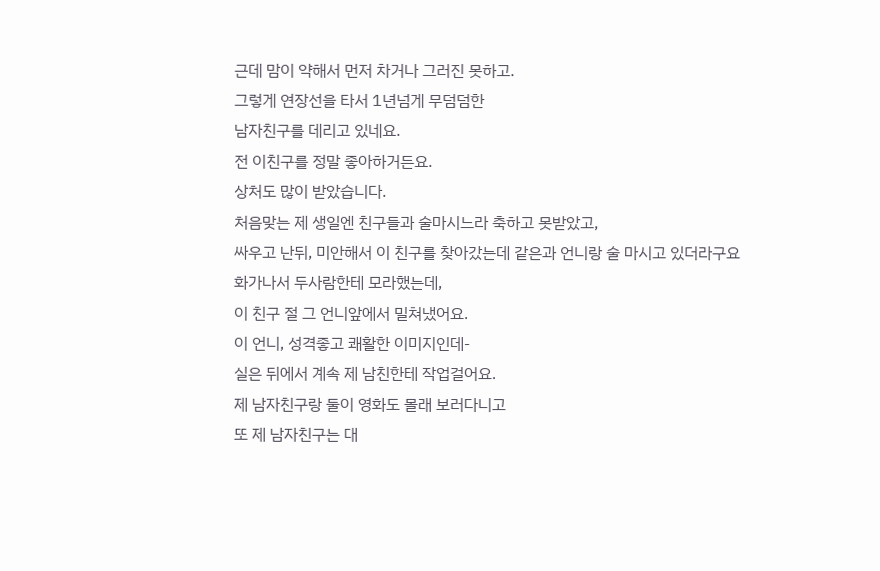근데 맘이 약해서 먼저 차거나 그러진 못하고.
그렇게 연장선을 타서 1년넘게 무덤덤한
남자친구를 데리고 있네요.
전 이친구를 정말 좋아하거든요.
상처도 많이 받았습니다.
처음맞는 제 생일엔 친구들과 술마시느라 축하고 못받았고,
싸우고 난뒤, 미안해서 이 친구를 찾아갔는데 같은과 언니랑 술 마시고 있더라구요
화가나서 두사람한테 모라했는데,
이 친구 절 그 언니앞에서 밀쳐냈어요.
이 언니, 성격좋고 쾌활한 이미지인데-
실은 뒤에서 계속 제 남친한테 작업걸어요.
제 남자친구랑 둘이 영화도 몰래 보러다니고
또 제 남자친구는 대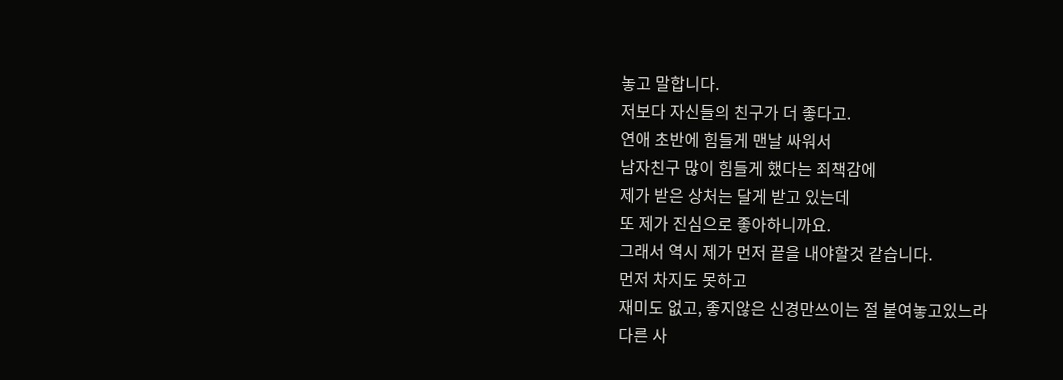놓고 말합니다.
저보다 자신들의 친구가 더 좋다고.
연애 초반에 힘들게 맨날 싸워서
남자친구 많이 힘들게 했다는 죄책감에
제가 받은 상처는 달게 받고 있는데
또 제가 진심으로 좋아하니까요.
그래서 역시 제가 먼저 끝을 내야할것 같습니다.
먼저 차지도 못하고
재미도 없고, 좋지않은 신경만쓰이는 절 붙여놓고있느라
다른 사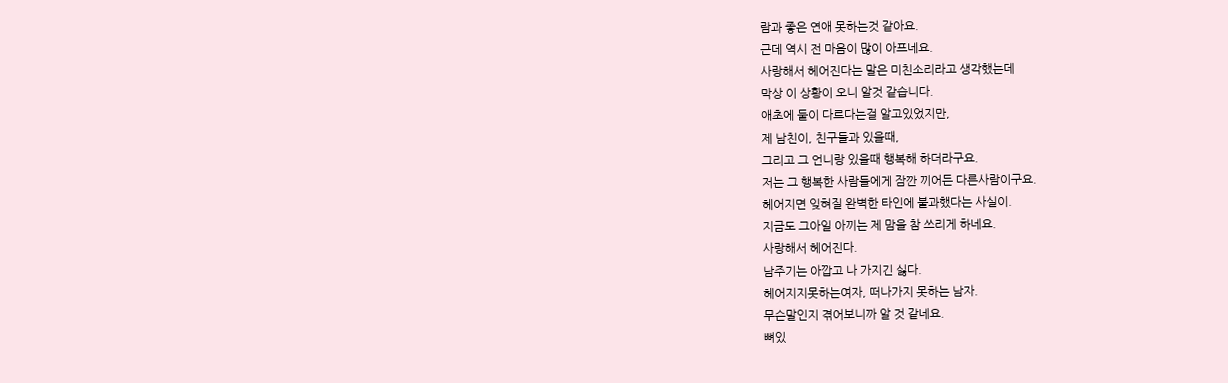람과 좋은 연애 못하는것 같아요.
근데 역시 전 마음이 많이 아프네요.
사랑해서 헤어진다는 말은 미친소리라고 생각했는데
막상 이 상황이 오니 알것 같습니다.
애초에 둘이 다르다는걸 알고있었지만,
제 남친이, 친구들과 있을때,
그리고 그 언니랑 있을때 행복해 하더라구요.
저는 그 행복한 사람들에게 잠깐 끼어든 다른사람이구요.
헤어지면 잊혀질 완벽한 타인에 불과했다는 사실이.
지금도 그아일 아끼는 제 맘을 참 쓰리게 하네요.
사랑해서 헤어진다.
남주기는 아깝고 나 가지긴 싫다.
헤어지지못하는여자, 떠나가지 못하는 남자.
무슨말인지 겪어보니까 알 것 같네요.
뼈있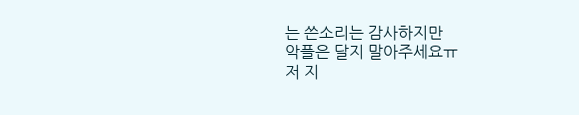는 쓴소리는 감사하지만
악플은 달지 말아주세요ㅠ
저 지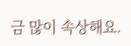금 많이 속상해요.